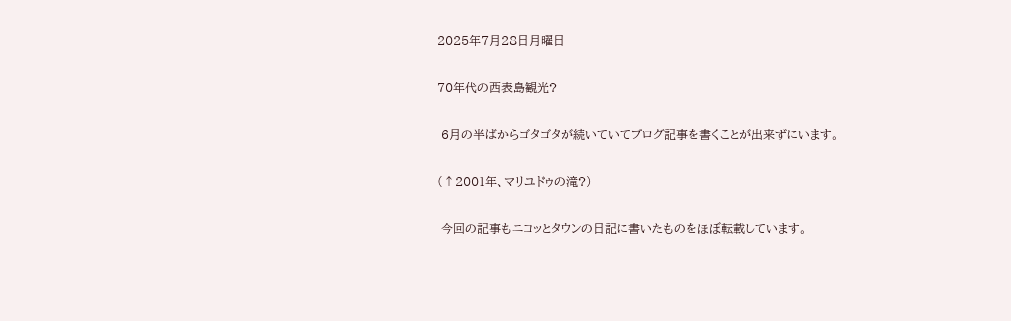2025年7月28日月曜日

70年代の西表島観光?

 6月の半ばからゴタゴタが続いていてブログ記事を書くことが出来ずにいます。

(↑2001年、マリユドゥの滝?)

 今回の記事もニコッとタウンの日記に書いたものをほぼ転載しています。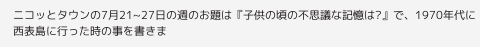ニコッとタウンの7月21~27日の週のお題は『子供の頃の不思議な記憶は?』で、1970年代に西表島に行った時の事を書きま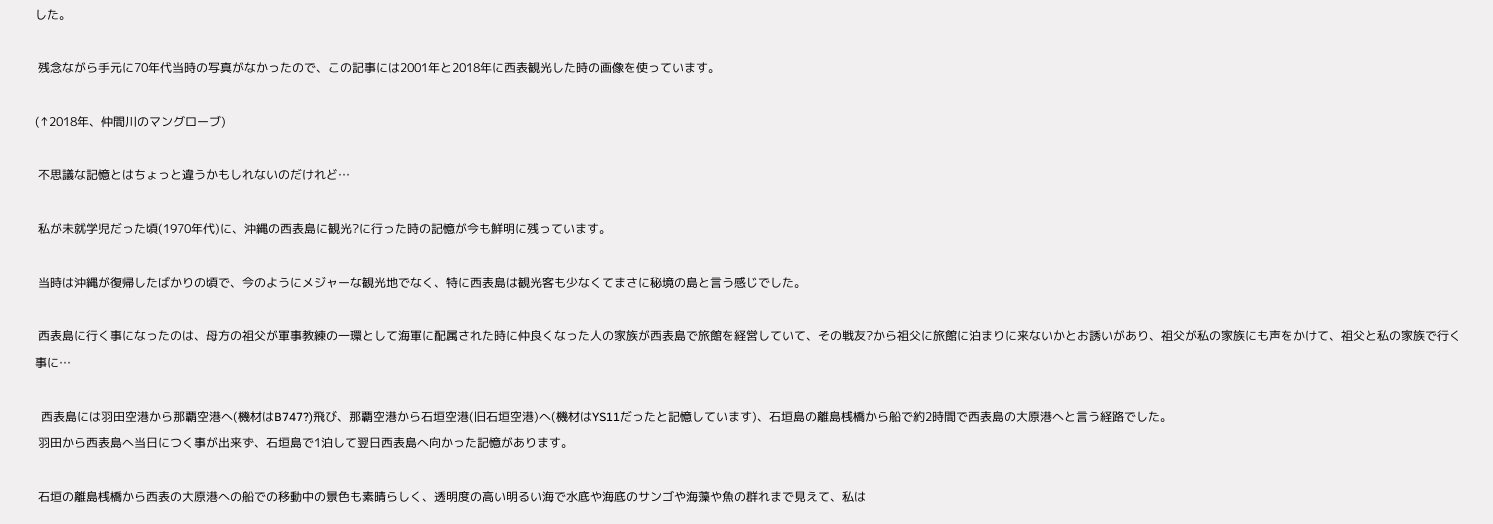した。

 残念ながら手元に70年代当時の写真がなかったので、この記事には2001年と2018年に西表観光した時の画像を使っています。

(↑2018年、仲間川のマングローブ)

 不思議な記憶とはちょっと違うかもしれないのだけれど…

 私が未就学児だった頃(1970年代)に、沖縄の西表島に観光?に行った時の記憶が今も鮮明に残っています。

 当時は沖縄が復帰したばかりの頃で、今のようにメジャーな観光地でなく、特に西表島は観光客も少なくてまさに秘境の島と言う感じでした。

 西表島に行く事になったのは、母方の祖父が軍事教練の一環として海軍に配属された時に仲良くなった人の家族が西表島で旅館を経営していて、その戦友?から祖父に旅館に泊まりに来ないかとお誘いがあり、祖父が私の家族にも声をかけて、祖父と私の家族で行く事に…

  西表島には羽田空港から那覇空港へ(機材はB747?)飛び、那覇空港から石垣空港(旧石垣空港)へ(機材はYS11だったと記憶しています)、石垣島の離島桟橋から船で約2時間で西表島の大原港へと言う経路でした。
 羽田から西表島へ当日につく事が出来ず、石垣島で1泊して翌日西表島へ向かった記憶があります。

 石垣の離島桟橋から西表の大原港への船での移動中の景色も素晴らしく、透明度の高い明るい海で水底や海底のサンゴや海藻や魚の群れまで見えて、私は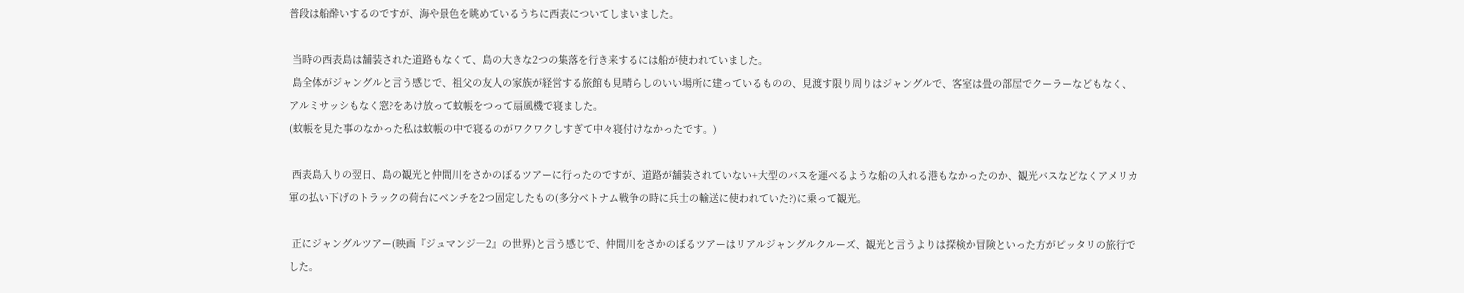普段は船酔いするのですが、海や景色を眺めているうちに西表についてしまいました。

 当時の西表島は舗装された道路もなくて、島の大きな2つの集落を行き来するには船が使われていました。
 島全体がジャングルと言う感じで、祖父の友人の家族が経営する旅館も見晴らしのいい場所に建っているものの、見渡す限り周りはジャングルで、客室は畳の部屋でクーラーなどもなく、アルミサッシもなく窓?をあけ放って蚊帳をつって扇風機で寝ました。
(蚊帳を見た事のなかった私は蚊帳の中で寝るのがワクワクしすぎて中々寝付けなかったです。)

 西表島入りの翌日、島の観光と仲間川をさかのぼるツアーに行ったのですが、道路が舗装されていない+大型のバスを運べるような船の入れる港もなかったのか、観光バスなどなくアメリカ軍の払い下げのトラックの荷台にベンチを2つ固定したもの(多分ベトナム戦争の時に兵士の輸送に使われていた?)に乗って観光。

 正にジャングルツアー(映画『ジュマンジ―2』の世界)と言う感じで、仲間川をさかのぼるツアーはリアルジャングルクルーズ、観光と言うよりは探検か冒険といった方がピッタリの旅行でした。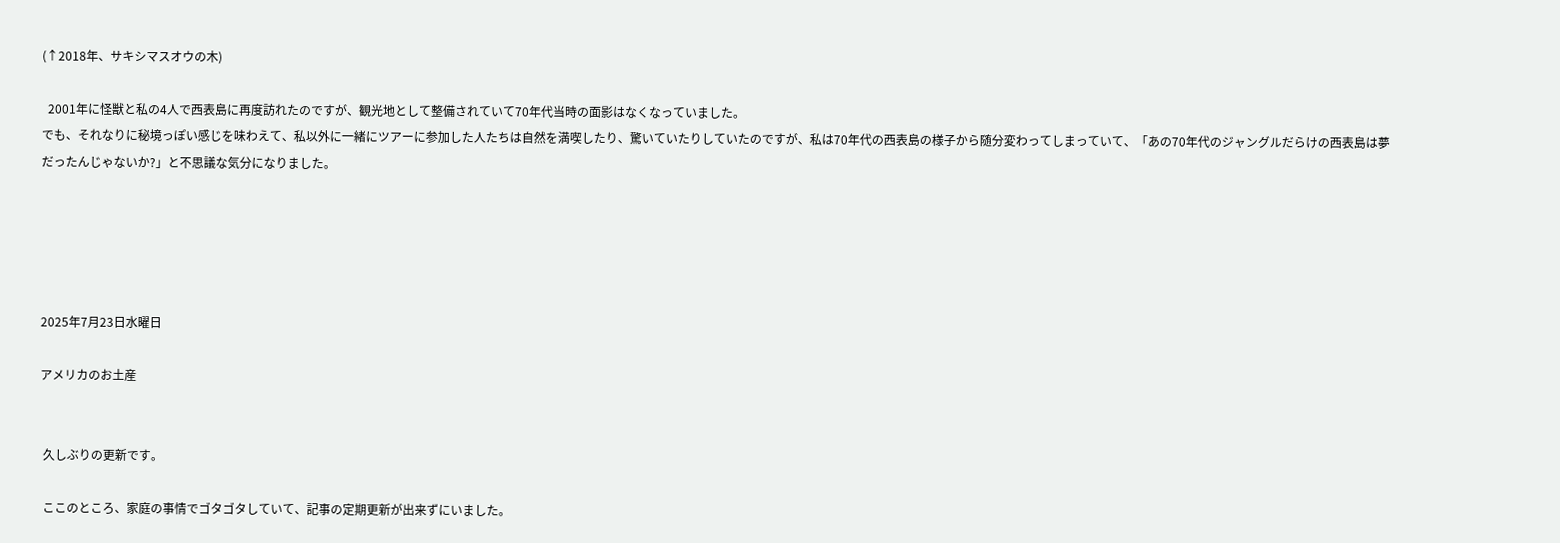(↑2018年、サキシマスオウの木)

  2001年に怪獣と私の4人で西表島に再度訪れたのですが、観光地として整備されていて70年代当時の面影はなくなっていました。
でも、それなりに秘境っぽい感じを味わえて、私以外に一緒にツアーに参加した人たちは自然を満喫したり、驚いていたりしていたのですが、私は70年代の西表島の様子から随分変わってしまっていて、「あの70年代のジャングルだらけの西表島は夢だったんじゃないか?」と不思議な気分になりました。





2025年7月23日水曜日

アメリカのお土産


 久しぶりの更新です。

 ここのところ、家庭の事情でゴタゴタしていて、記事の定期更新が出来ずにいました。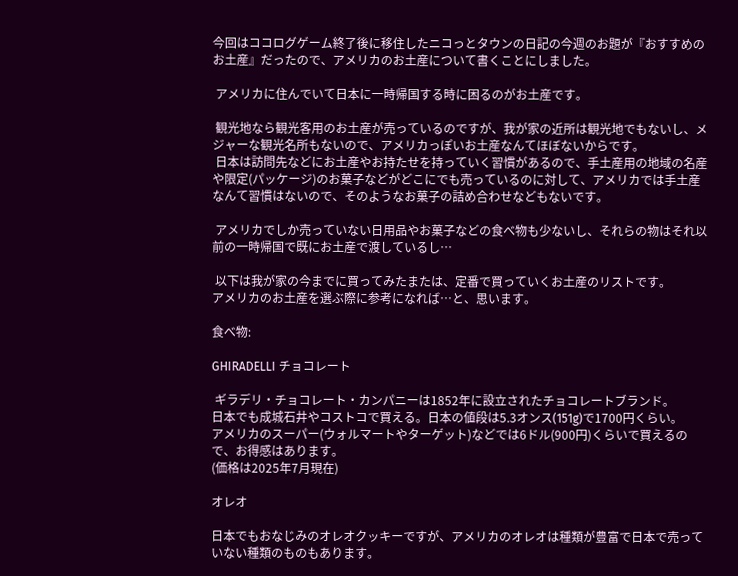今回はココログゲーム終了後に移住したニコっとタウンの日記の今週のお題が『おすすめのお土産』だったので、アメリカのお土産について書くことにしました。

 アメリカに住んでいて日本に一時帰国する時に困るのがお土産です。

 観光地なら観光客用のお土産が売っているのですが、我が家の近所は観光地でもないし、メジャーな観光名所もないので、アメリカっぽいお土産なんてほぼないからです。
 日本は訪問先などにお土産やお持たせを持っていく習慣があるので、手土産用の地域の名産や限定(パッケージ)のお菓子などがどこにでも売っているのに対して、アメリカでは手土産なんて習慣はないので、そのようなお菓子の詰め合わせなどもないです。

 アメリカでしか売っていない日用品やお菓子などの食べ物も少ないし、それらの物はそれ以前の一時帰国で既にお土産で渡しているし…

 以下は我が家の今までに買ってみたまたは、定番で買っていくお土産のリストです。
アメリカのお土産を選ぶ際に参考になれば…と、思います。

食べ物:

GHIRADELLI チョコレート

 ギラデリ・チョコレート・カンパニーは1852年に設立されたチョコレートブランド。
日本でも成城石井やコストコで買える。日本の値段は5.3オンス(151g)で1700円くらい。
アメリカのスーパー(ウォルマートやターゲット)などでは6ドル(900円)くらいで買えるので、お得感はあります。
(価格は2025年7月現在)

オレオ

日本でもおなじみのオレオクッキーですが、アメリカのオレオは種類が豊富で日本で売っていない種類のものもあります。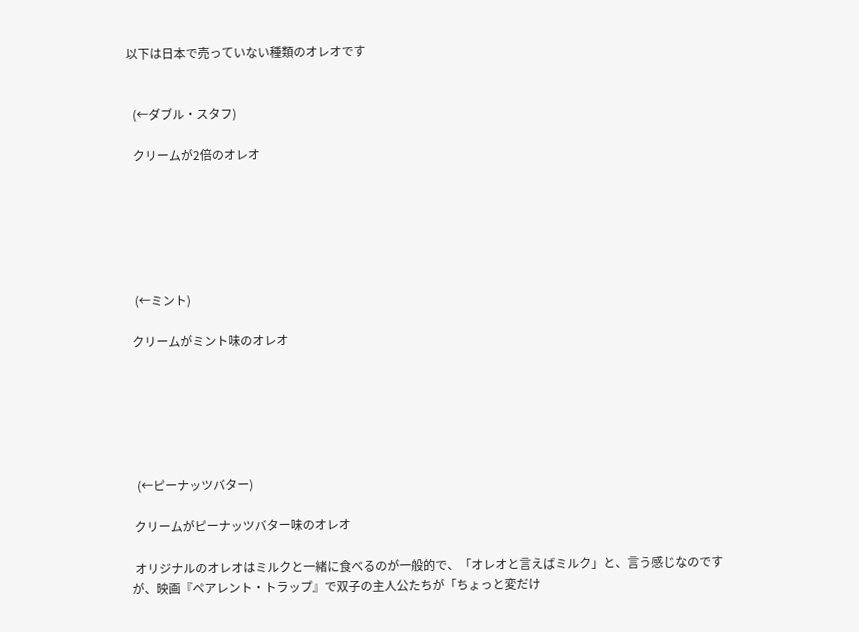以下は日本で売っていない種類のオレオです


  (←ダブル・スタフ)

  クリームが2倍のオレオ






  (←ミント)

 クリームがミント味のオレオ






  (←ピーナッツバター)

 クリームがピーナッツバター味のオレオ

 オリジナルのオレオはミルクと一緒に食べるのが一般的で、「オレオと言えばミルク」と、言う感じなのですが、映画『ペアレント・トラップ』で双子の主人公たちが「ちょっと変だけ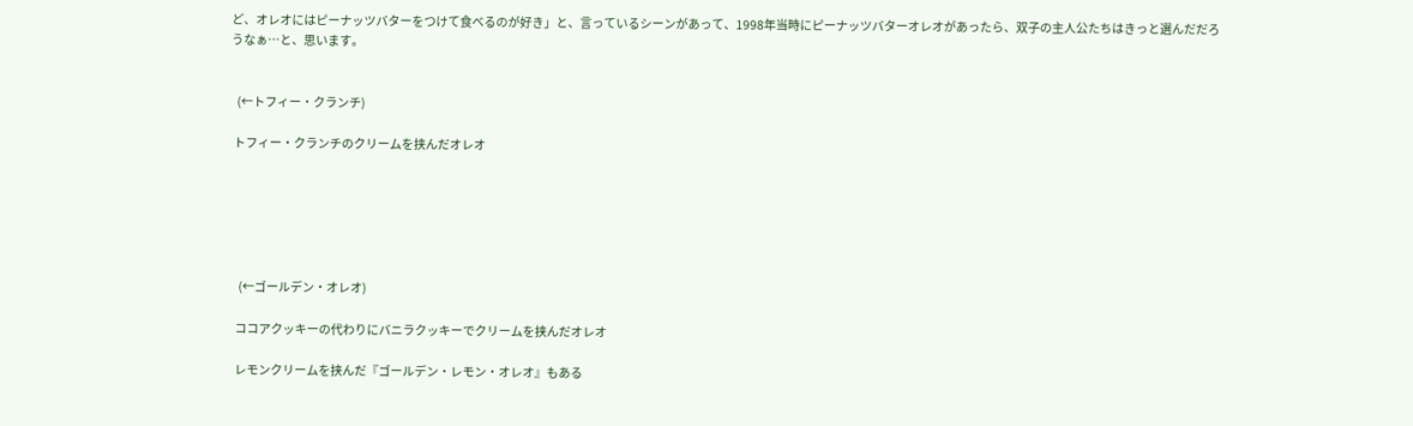ど、オレオにはピーナッツバターをつけて食べるのが好き」と、言っているシーンがあって、1998年当時にピーナッツバターオレオがあったら、双子の主人公たちはきっと選んだだろうなぁ…と、思います。


  (←トフィー・クランチ)

 トフィー・クランチのクリームを挟んだオレオ






   (←ゴールデン・オレオ)

  ココアクッキーの代わりにバニラクッキーでクリームを挟んだオレオ

  レモンクリームを挟んだ『ゴールデン・レモン・オレオ』もある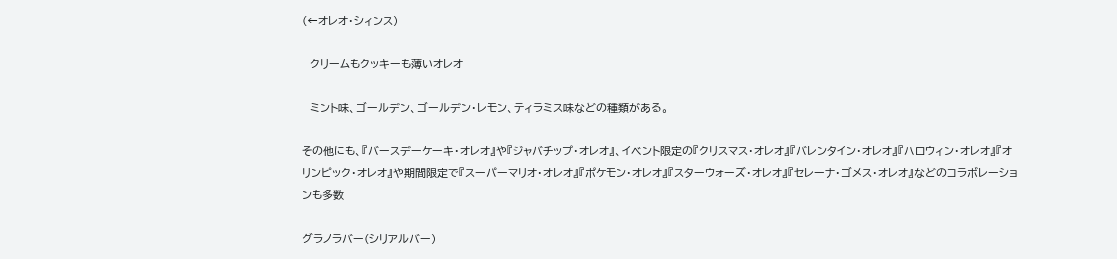(←オレオ・シィンス)

  クリームもクッキーも薄いオレオ

  ミント味、ゴールデン、ゴールデン・レモン、ティラミス味などの種類がある。

その他にも、『バースデーケーキ・オレオ』や『ジャバチップ・オレオ』、イベント限定の『クリスマス・オレオ』『バレンタイン・オレオ』『ハロウィン・オレオ』『オリンピック・オレオ』や期間限定で『スーパーマリオ・オレオ』『ポケモン・オレオ』『スターウォーズ・オレオ』『セレーナ・ゴメス・オレオ』などのコラボレーションも多数

グラノラバー(シリアルバー)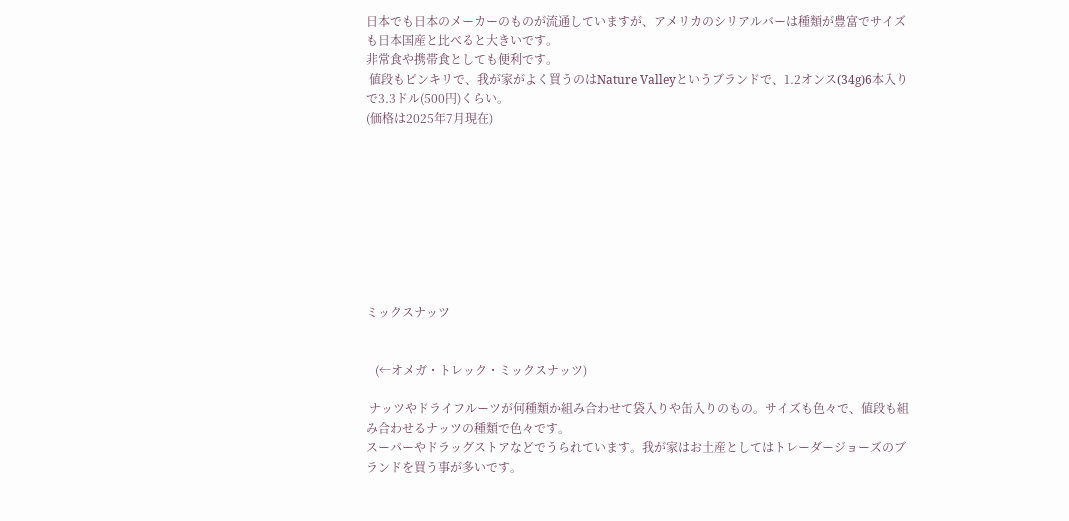日本でも日本のメーカーのものが流通していますが、アメリカのシリアルバーは種類が豊富でサイズも日本国産と比べると大きいです。
非常食や携帯食としても便利です。
 値段もピンキリで、我が家がよく買うのはNature Valleyというブランドで、1.2オンス(34g)6本入りで3.3ドル(500円)くらい。
(価格は2025年7月現在)









ミックスナッツ


   (←オメガ・トレック・ミックスナッツ)

 ナッツやドライフルーツが何種類か組み合わせて袋入りや缶入りのもの。サイズも色々で、値段も組み合わせるナッツの種類で色々です。
スーパーやドラッグストアなどでうられています。我が家はお土産としてはトレーダージョーズのブランドを買う事が多いです。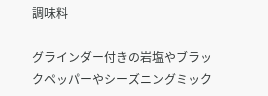調味料

グラインダー付きの岩塩やブラックペッパーやシーズニングミック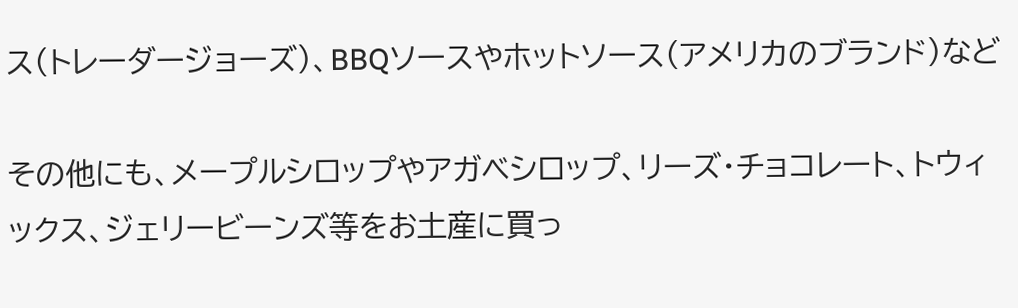ス(トレーダージョーズ)、BBQソースやホットソース(アメリカのブランド)など

その他にも、メープルシロップやアガベシロップ、リーズ・チョコレート、トウィックス、ジェリービーンズ等をお土産に買っ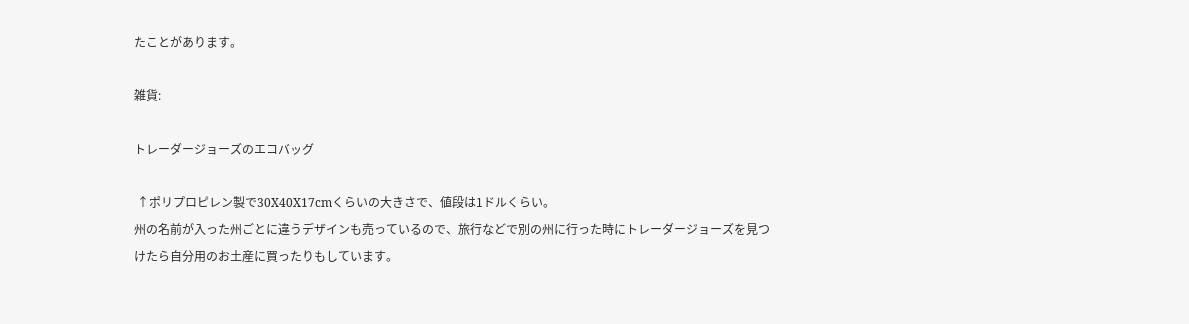たことがあります。

雑貨:

トレーダージョーズのエコバッグ

 ↑ポリプロピレン製で30X40X17cmくらいの大きさで、値段は1ドルくらい。
州の名前が入った州ごとに違うデザインも売っているので、旅行などで別の州に行った時にトレーダージョーズを見つけたら自分用のお土産に買ったりもしています。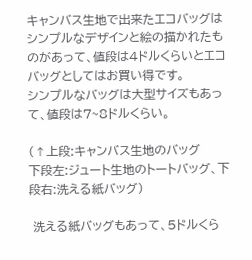キャンバス生地で出来たエコバッグはシンプルなデザインと絵の描かれたものがあって、値段は4ドルくらいとエコバッグとしてはお買い得です。
シンプルなバッグは大型サイズもあって、値段は7~8ドルくらい。

(↑上段:キャンバス生地のバッグ
下段左:ジュート生地のトートバッグ、下段右:洗える紙バッグ)

 洗える紙バッグもあって、5ドルくら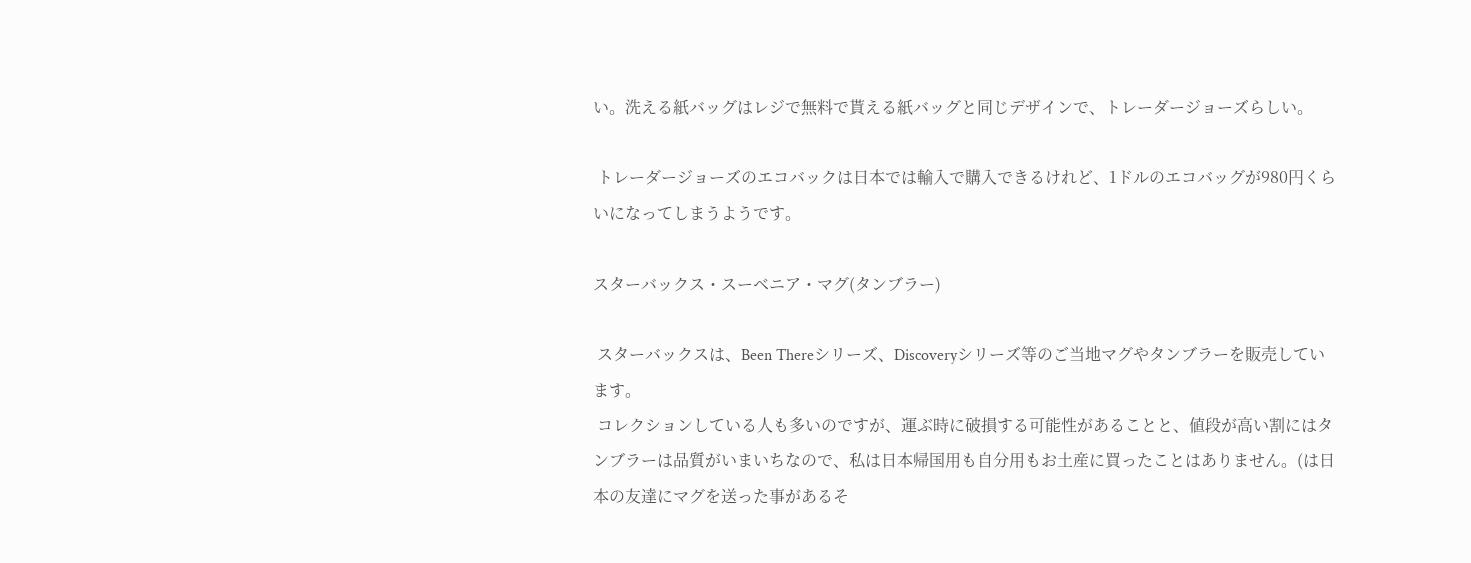い。洗える紙バッグはレジで無料で貰える紙バッグと同じデザインで、トレーダージョーズらしい。

 トレーダージョーズのエコバックは日本では輸入で購入できるけれど、1ドルのエコバッグが980円くらいになってしまうようです。

スターバックス・スーベニア・マグ(タンブラー)

 スターバックスは、Been Thereシリーズ、Discoveryシリーズ等のご当地マグやタンブラーを販売しています。
 コレクションしている人も多いのですが、運ぶ時に破損する可能性があることと、値段が高い割にはタンブラーは品質がいまいちなので、私は日本帰国用も自分用もお土産に買ったことはありません。(は日本の友達にマグを送った事があるそ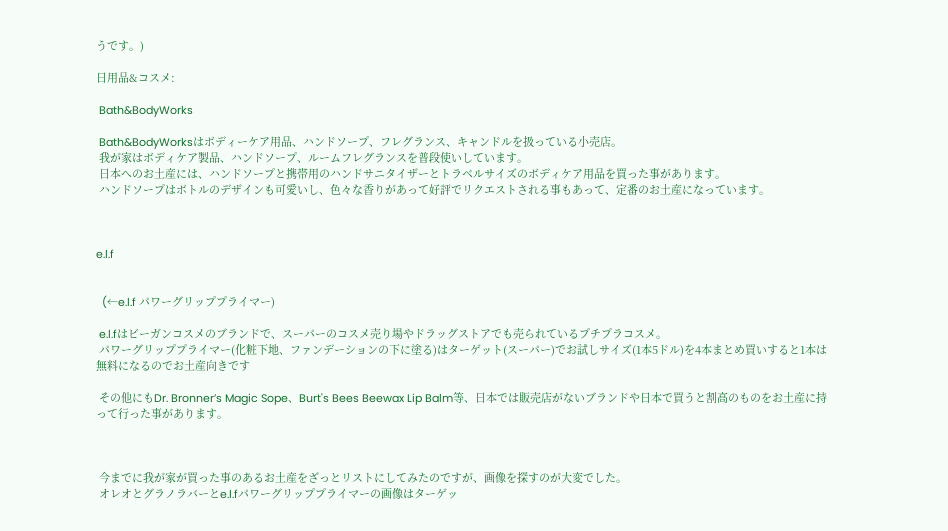うです。)

日用品&コスメ:

 Bath&BodyWorks

 Bath&BodyWorksはボディーケア用品、ハンドソープ、フレグランス、キャンドルを扱っている小売店。
 我が家はボディケア製品、ハンドソープ、ルームフレグランスを普段使いしています。
 日本へのお土産には、ハンドソープと携帯用のハンドサニタイザーとトラベルサイズのボディケア用品を買った事があります。
 ハンドソープはボトルのデザインも可愛いし、色々な香りがあって好評でリクエストされる事もあって、定番のお土産になっています。



e.l.f


  (←e.l.f パワーグリッププライマー)

 e.l.fはビーガンコスメのブランドで、スーパーのコスメ売り場やドラッグストアでも売られているプチプラコスメ。
 パワーグリッププライマー(化粧下地、ファンデーションの下に塗る)はターゲット(スーパー)でお試しサイズ(1本5ドル)を4本まとめ買いすると1本は無料になるのでお土産向きです

 その他にもDr. Bronner’s Magic Sope、Burt's Bees Beewax Lip Balm等、日本では販売店がないブランドや日本で買うと割高のものをお土産に持って行った事があります。



 今までに我が家が買った事のあるお土産をざっとリストにしてみたのですが、画像を探すのが大変でした。
 オレオとグラノラバーとe.l.fパワーグリッププライマーの画像はターゲッ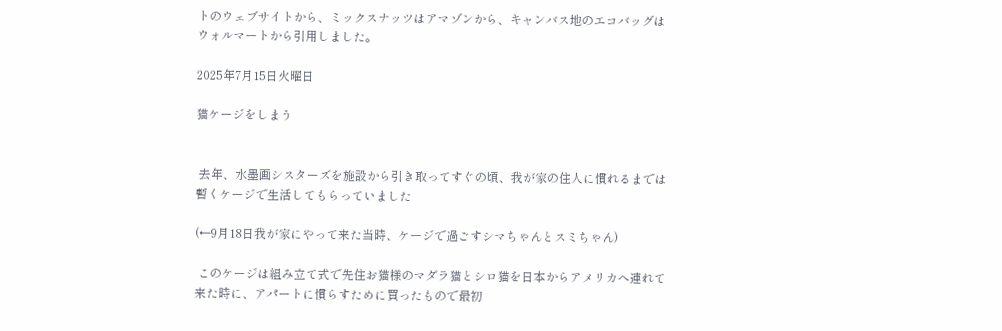トのウェブサイトから、ミックスナッツはアマゾンから、キャンバス地のエコバッグはウォルマートから引用しました。

2025年7月15日火曜日

猫ケージをしまう


 去年、水墨画シスターズを施設から引き取ってすぐの頃、我が家の住人に慣れるまでは暫くケージで生活してもらっていました

(←9月18日我が家にやって来た当時、ケージで過ごすシマちゃんとスミちゃん)

 このケージは組み立て式で先住お猫様のマダラ猫とシロ猫を日本からアメリカへ連れて来た時に、アパートに慣らすために買ったもので最初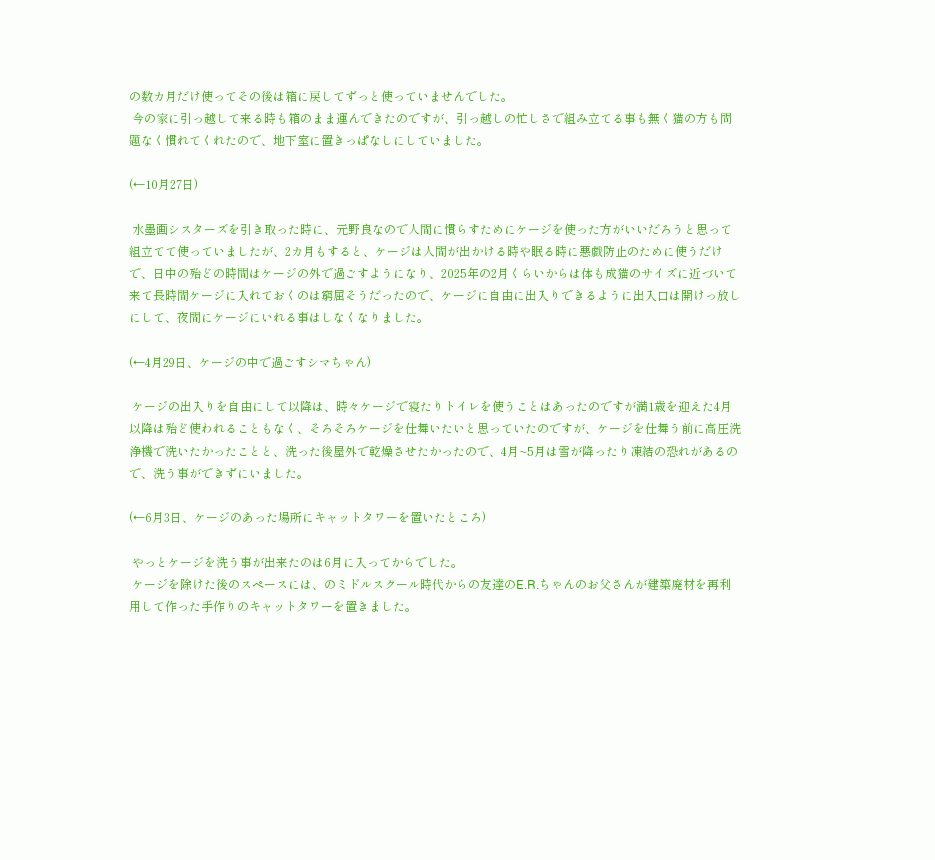の数カ月だけ使ってその後は箱に戻してずっと使っていませんでした。
 今の家に引っ越して来る時も箱のまま運んできたのですが、引っ越しの忙しさで組み立てる事も無く猫の方も問題なく慣れてくれたので、地下室に置きっぱなしにしていました。

(←10月27日)

 水墨画シスターズを引き取った時に、元野良なので人間に慣らすためにケージを使った方がいいだろうと思って組立てて使っていましたが、2カ月もすると、ケージは人間が出かける時や眠る時に悪戯防止のために使うだけで、日中の殆どの時間はケージの外で過ごすようになり、2025年の2月くらいからは体も成猫のサイズに近づいて来て長時間ケージに入れておくのは窮屈そうだったので、ケージに自由に出入りできるように出入口は開けっ放しにして、夜間にケージにいれる事はしなくなりました。

(←4月29日、ケージの中で過ごすシマちゃん)

 ケージの出入りを自由にして以降は、時々ケージで寝たりトイレを使うことはあったのですが満1歳を迎えた4月以降は殆ど使われることもなく、そろそろケージを仕舞いたいと思っていたのですが、ケージを仕舞う前に高圧洗浄機で洗いたかったことと、洗った後屋外で乾燥させたかったので、4月~5月は雪が降ったり凍結の恐れがあるので、洗う事ができずにいました。

(←6月3日、ケージのあった場所にキャットタワーを置いたところ)

 やっとケージを洗う事が出来たのは6月に入ってからでした。
 ケージを除けた後のスペースには、のミドルスクール時代からの友達のE.R.ちゃんのお父さんが建築廃材を再利用して作った手作りのキャットタワーを置きました。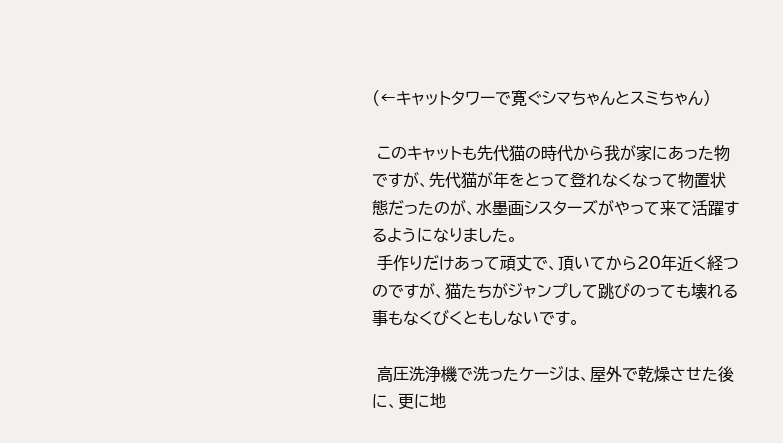(←キャットタワーで寛ぐシマちゃんとスミちゃん)

 このキャットも先代猫の時代から我が家にあった物ですが、先代猫が年をとって登れなくなって物置状態だったのが、水墨画シスターズがやって来て活躍するようになりました。
 手作りだけあって頑丈で、頂いてから20年近く経つのですが、猫たちがジャンプして跳びのっても壊れる事もなくびくともしないです。

 高圧洗浄機で洗ったケージは、屋外で乾燥させた後に、更に地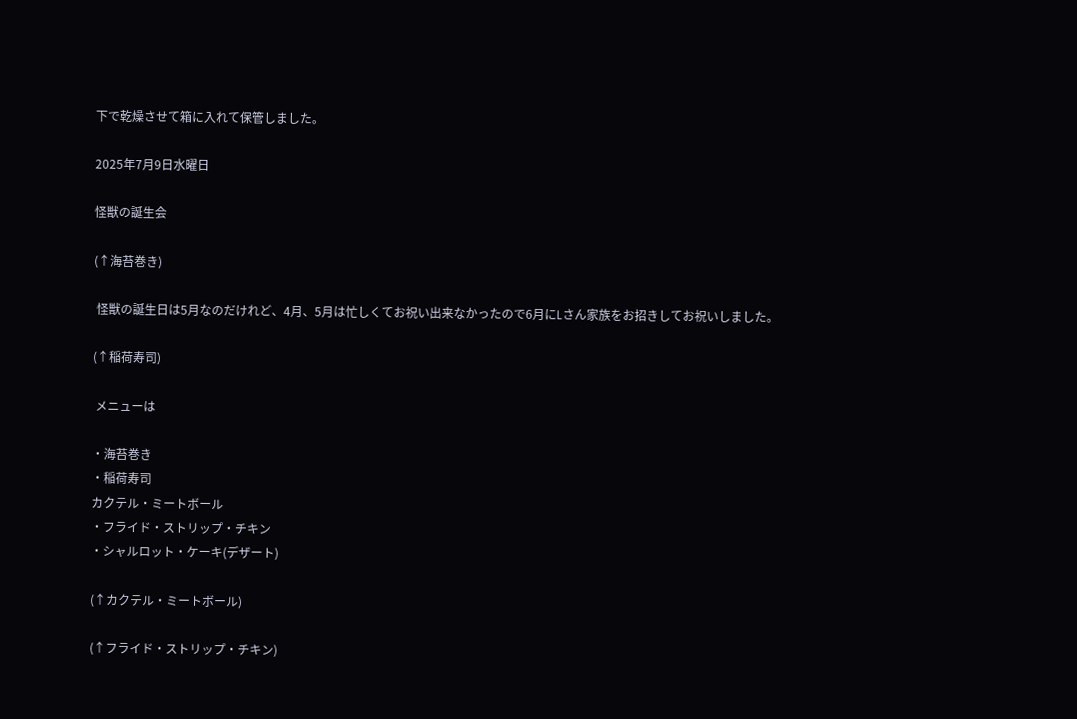下で乾燥させて箱に入れて保管しました。

2025年7月9日水曜日

怪獣の誕生会

(↑海苔巻き)

 怪獣の誕生日は5月なのだけれど、4月、5月は忙しくてお祝い出来なかったので6月にLさん家族をお招きしてお祝いしました。

(↑稲荷寿司)

 メニューは

・海苔巻き
・稲荷寿司
カクテル・ミートボール
・フライド・ストリップ・チキン
・シャルロット・ケーキ(デザート)

(↑カクテル・ミートボール)

(↑フライド・ストリップ・チキン)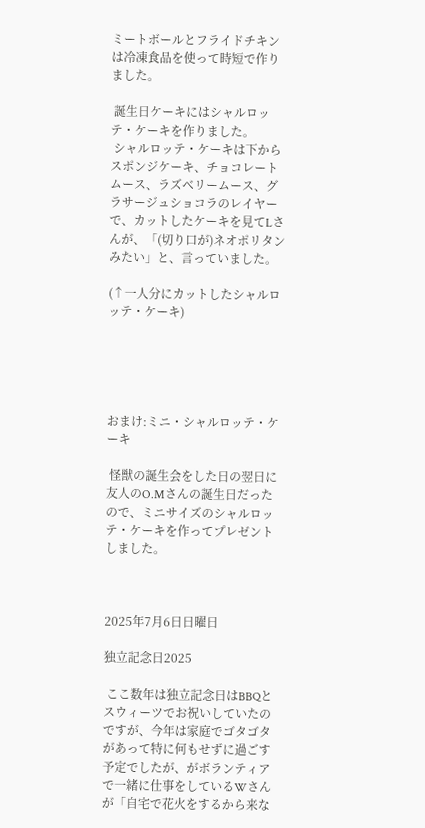ミートボールとフライドチキンは冷凍食品を使って時短で作りました。

 誕生日ケーキにはシャルロッテ・ケーキを作りました。
 シャルロッテ・ケーキは下からスポンジケーキ、チョコレートムース、ラズベリームース、グラサージュショコラのレイヤーで、カットしたケーキを見てLさんが、「(切り口が)ネオポリタンみたい」と、言っていました。

(↑一人分にカットしたシャルロッテ・ケーキ)





おまけ:ミニ・シャルロッテ・ケーキ

 怪獣の誕生会をした日の翌日に友人のO.Mさんの誕生日だったので、ミニサイズのシャルロッテ・ケーキを作ってプレゼントしました。



2025年7月6日日曜日

独立記念日2025

 ここ数年は独立記念日はBBQとスウィーツでお祝いしていたのですが、今年は家庭でゴタゴタがあって特に何もせずに過ごす予定でしたが、がボランティアで一緒に仕事をしているWさんが「自宅で花火をするから来な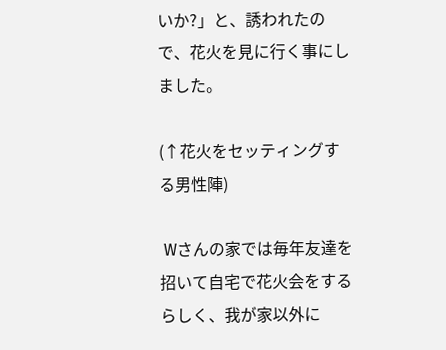いか?」と、誘われたので、花火を見に行く事にしました。

(↑花火をセッティングする男性陣)

 Wさんの家では毎年友達を招いて自宅で花火会をするらしく、我が家以外に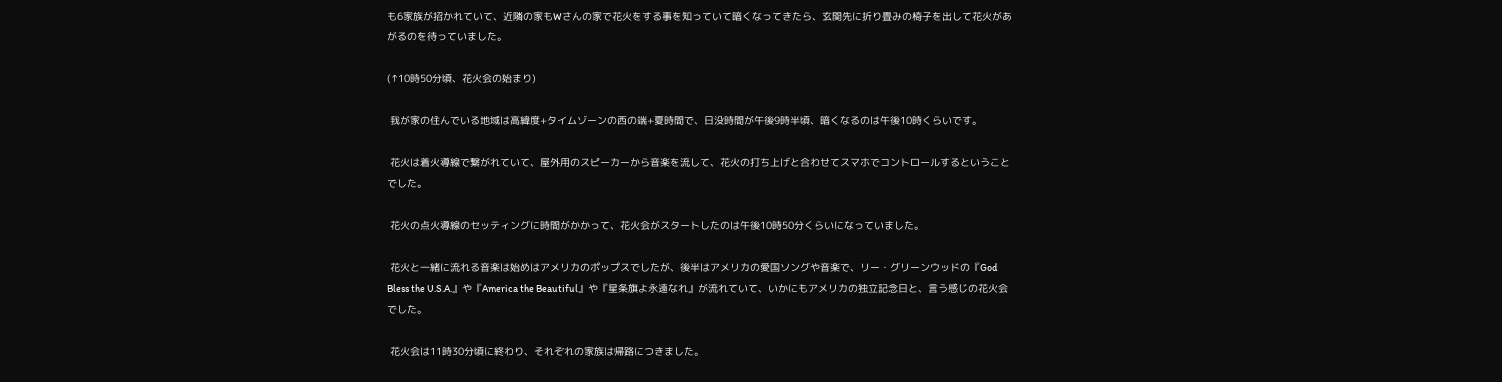も6家族が招かれていて、近隣の家もWさんの家で花火をする事を知っていて暗くなってきたら、玄関先に折り畳みの椅子を出して花火があがるのを待っていました。

(↑10時50分頃、花火会の始まり)

 我が家の住んでいる地域は高緯度+タイムゾーンの西の端+夏時間で、日没時間が午後9時半頃、暗くなるのは午後10時くらいです。

 花火は着火導線で繋がれていて、屋外用のスピーカーから音楽を流して、花火の打ち上げと合わせてスマホでコントロールするということでした。

 花火の点火導線のセッティングに時間がかかって、花火会がスタートしたのは午後10時50分くらいになっていました。

 花火と一緒に流れる音楽は始めはアメリカのポップスでしたが、後半はアメリカの愛国ソングや音楽で、リー・グリーンウッドの『God Bless the U.S.A.』や『America the Beautiful』や『星条旗よ永遠なれ』が流れていて、いかにもアメリカの独立記念日と、言う感じの花火会でした。

 花火会は11時30分頃に終わり、それぞれの家族は帰路につきました。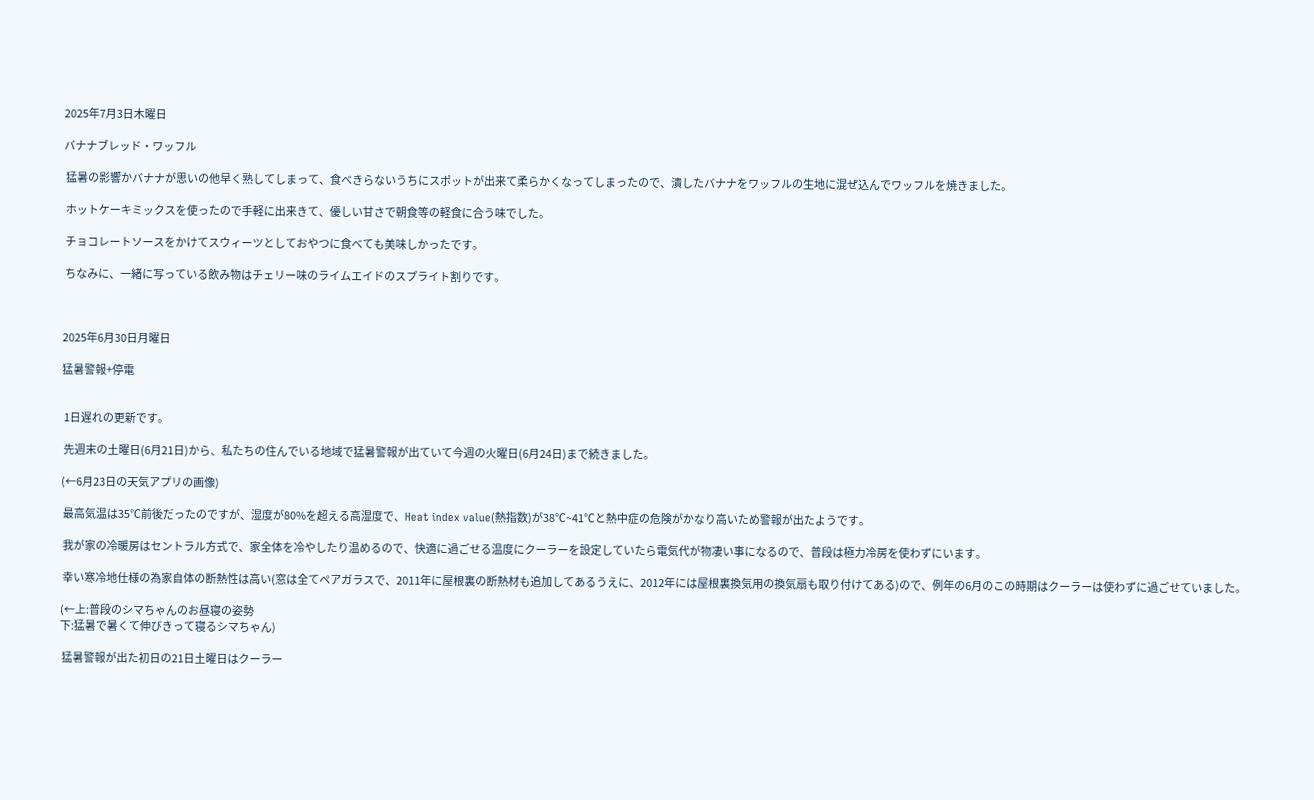2025年7月3日木曜日

バナナブレッド・ワッフル

 猛暑の影響かバナナが思いの他早く熟してしまって、食べきらないうちにスポットが出来て柔らかくなってしまったので、潰したバナナをワッフルの生地に混ぜ込んでワッフルを焼きました。

 ホットケーキミックスを使ったので手軽に出来きて、優しい甘さで朝食等の軽食に合う味でした。

 チョコレートソースをかけてスウィーツとしておやつに食べても美味しかったです。

 ちなみに、一緒に写っている飲み物はチェリー味のライムエイドのスプライト割りです。



2025年6月30日月曜日

猛暑警報+停電


 1日遅れの更新です。

 先週末の土曜日(6月21日)から、私たちの住んでいる地域で猛暑警報が出ていて今週の火曜日(6月24日)まで続きました。

(←6月23日の天気アプリの画像)

 最高気温は35℃前後だったのですが、湿度が80%を超える高湿度で、Heat index value(熱指数)が38℃~41℃と熱中症の危険がかなり高いため警報が出たようです。

 我が家の冷暖房はセントラル方式で、家全体を冷やしたり温めるので、快適に過ごせる温度にクーラーを設定していたら電気代が物凄い事になるので、普段は極力冷房を使わずにいます。

 幸い寒冷地仕様の為家自体の断熱性は高い(窓は全てペアガラスで、2011年に屋根裏の断熱材も追加してあるうえに、2012年には屋根裏換気用の換気扇も取り付けてある)ので、例年の6月のこの時期はクーラーは使わずに過ごせていました。

(←上:普段のシマちゃんのお昼寝の姿勢
下:猛暑で暑くて伸びきって寝るシマちゃん)

 猛暑警報が出た初日の21日土曜日はクーラー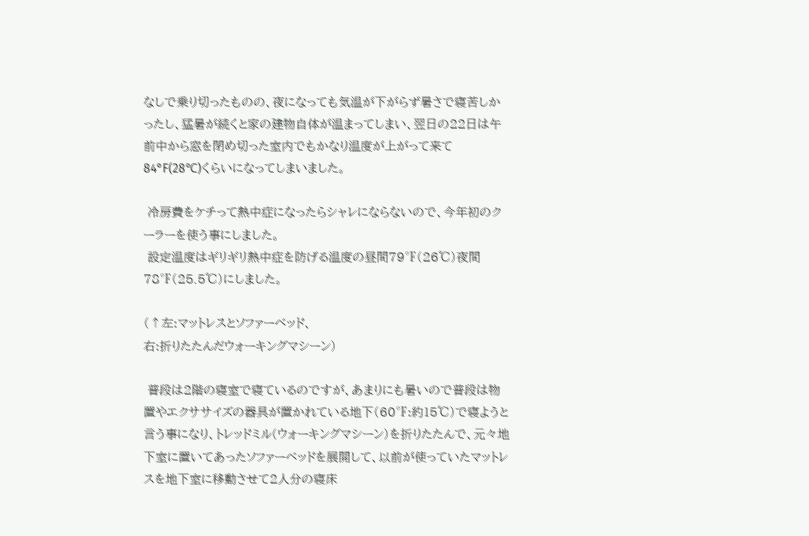なしで乗り切ったものの、夜になっても気温が下がらず暑さで寝苦しかったし、猛暑が続くと家の建物自体が温まってしまい、翌日の22日は午前中から窓を閉め切った室内でもかなり温度が上がって来て84°F(28℃)くらいになってしまいました。

 冷房費をケチって熱中症になったらシャレにならないので、今年初のクーラーを使う事にしました。
 設定温度はギリギリ熱中症を防げる温度の昼間79℉(26℃)夜間78℉(25.5℃)にしました。

(↑左:マットレスとソファーベッド、
右:折りたたんだウォーキングマシーン)

 普段は2階の寝室で寝ているのですが、あまりにも暑いので普段は物置やエクササイズの器具が置かれている地下(60℉:約15℃)で寝ようと言う事になり、トレッドミル(ウォーキングマシーン)を折りたたんで、元々地下室に置いてあったソファーベッドを展開して、以前が使っていたマットレスを地下室に移動させて2人分の寝床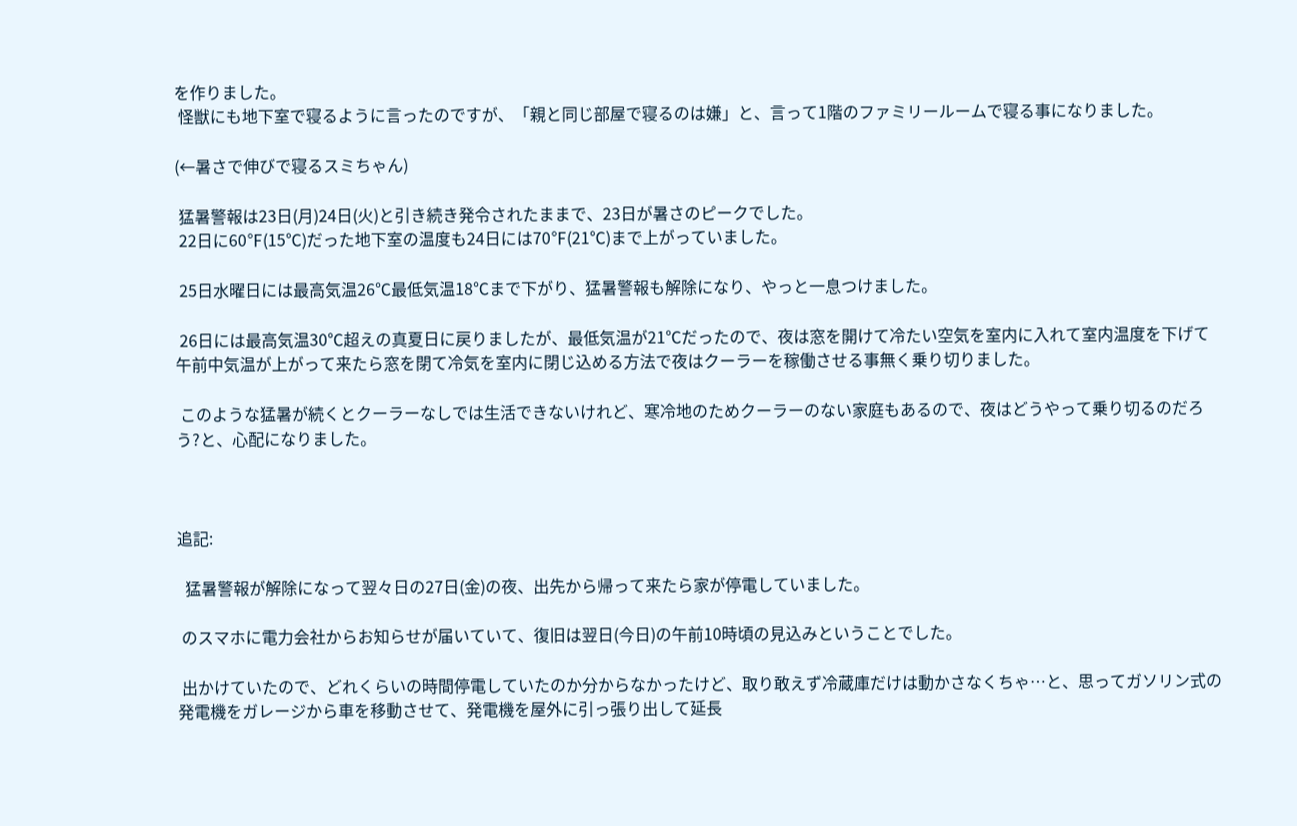を作りました。
 怪獣にも地下室で寝るように言ったのですが、「親と同じ部屋で寝るのは嫌」と、言って1階のファミリールームで寝る事になりました。

(←暑さで伸びで寝るスミちゃん)

 猛暑警報は23日(月)24日(火)と引き続き発令されたままで、23日が暑さのピークでした。
 22日に60℉(15℃)だった地下室の温度も24日には70℉(21℃)まで上がっていました。

 25日水曜日には最高気温26℃最低気温18℃まで下がり、猛暑警報も解除になり、やっと一息つけました。

 26日には最高気温30℃超えの真夏日に戻りましたが、最低気温が21℃だったので、夜は窓を開けて冷たい空気を室内に入れて室内温度を下げて午前中気温が上がって来たら窓を閉て冷気を室内に閉じ込める方法で夜はクーラーを稼働させる事無く乗り切りました。

 このような猛暑が続くとクーラーなしでは生活できないけれど、寒冷地のためクーラーのない家庭もあるので、夜はどうやって乗り切るのだろう?と、心配になりました。



追記:

  猛暑警報が解除になって翌々日の27日(金)の夜、出先から帰って来たら家が停電していました。

 のスマホに電力会社からお知らせが届いていて、復旧は翌日(今日)の午前10時頃の見込みということでした。

 出かけていたので、どれくらいの時間停電していたのか分からなかったけど、取り敢えず冷蔵庫だけは動かさなくちゃ…と、思ってガソリン式の発電機をガレージから車を移動させて、発電機を屋外に引っ張り出して延長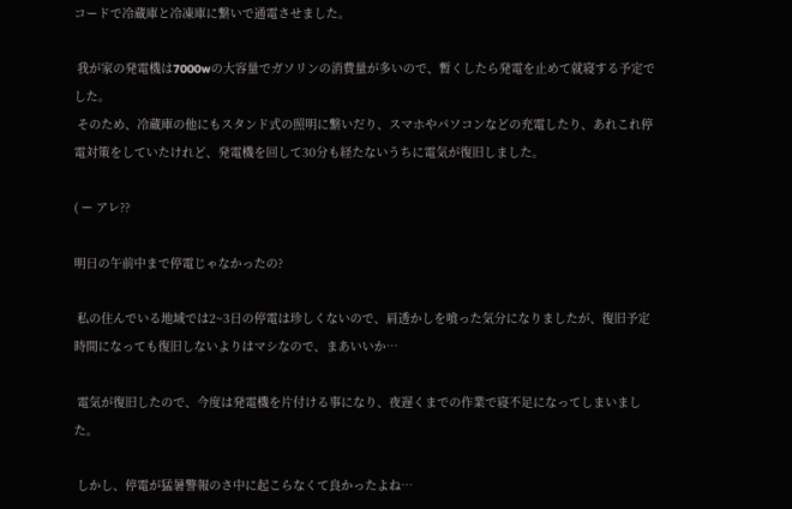コードで冷蔵庫と冷凍庫に繋いで通電させました。

 我が家の発電機は7000wの大容量でガソリンの消費量が多いので、暫くしたら発電を止めて就寝する予定でした。
 そのため、冷蔵庫の他にもスタンド式の照明に繋いだり、スマホやパソコンなどの充電したり、あれこれ停電対策をしていたけれど、発電機を回して30分も経たないうちに電気が復旧しました。

( ー アレ??

明日の午前中まで停電じゃなかったの?

 私の住んでいる地域では2~3日の停電は珍しくないので、肩透かしを喰った気分になりましたが、復旧予定時間になっても復旧しないよりはマシなので、まあいいか…

 電気が復旧したので、今度は発電機を片付ける事になり、夜遅くまでの作業で寝不足になってしまいました。

 しかし、停電が猛暑警報のさ中に起こらなくて良かったよね…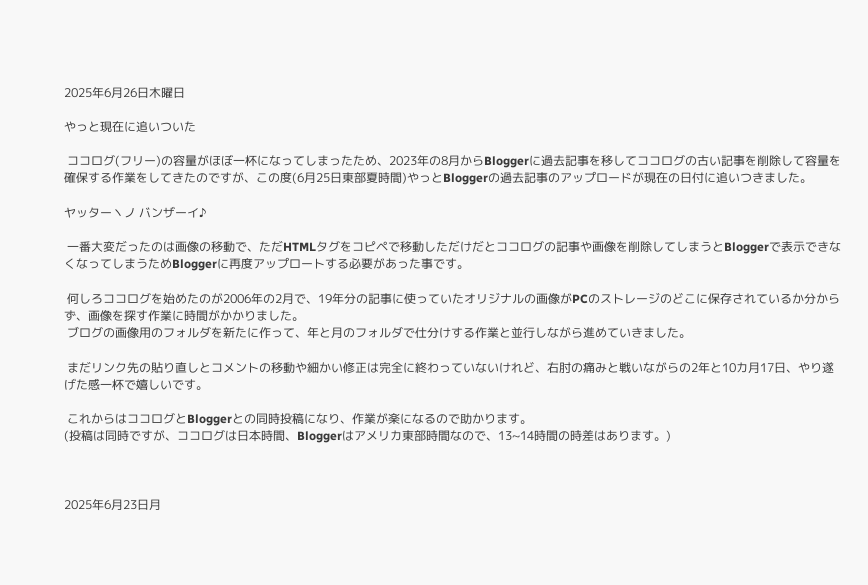2025年6月26日木曜日

やっと現在に追いついた

 ココログ(フリー)の容量がほぼ一杯になってしまったため、2023年の8月からBloggerに過去記事を移してココログの古い記事を削除して容量を確保する作業をしてきたのですが、この度(6月25日東部夏時間)やっとBloggerの過去記事のアップロードが現在の日付に追いつきました。

ヤッターヽノ バンザーイ♪

 一番大変だったのは画像の移動で、ただHTMLタグをコピペで移動しただけだとココログの記事や画像を削除してしまうとBloggerで表示できなくなってしまうためBloggerに再度アップロートする必要があった事です。

 何しろココログを始めたのが2006年の2月で、19年分の記事に使っていたオリジナルの画像がPCのストレージのどこに保存されているか分からず、画像を探す作業に時間がかかりました。
 ブログの画像用のフォルダを新たに作って、年と月のフォルダで仕分けする作業と並行しながら進めていきました。

 まだリンク先の貼り直しとコメントの移動や細かい修正は完全に終わっていないけれど、右肘の痛みと戦いながらの2年と10カ月17日、やり遂げた感一杯で嬉しいです。

 これからはココログとBloggerとの同時投稿になり、作業が楽になるので助かります。
(投稿は同時ですが、ココログは日本時間、Bloggerはアメリカ東部時間なので、13~14時間の時差はあります。)



2025年6月23日月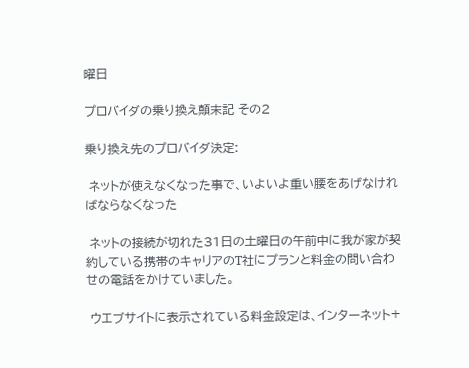曜日

プロバイダの乗り換え顛末記 その2

乗り換え先のプロバイダ決定:

 ネットが使えなくなった事で、いよいよ重い腰をあげなければならなくなった

 ネットの接続が切れた31日の土曜日の午前中に我が家が契約している携帯のキャリアのT社にプランと料金の問い合わせの電話をかけていました。

 ウエブサイトに表示されている料金設定は、インターネット+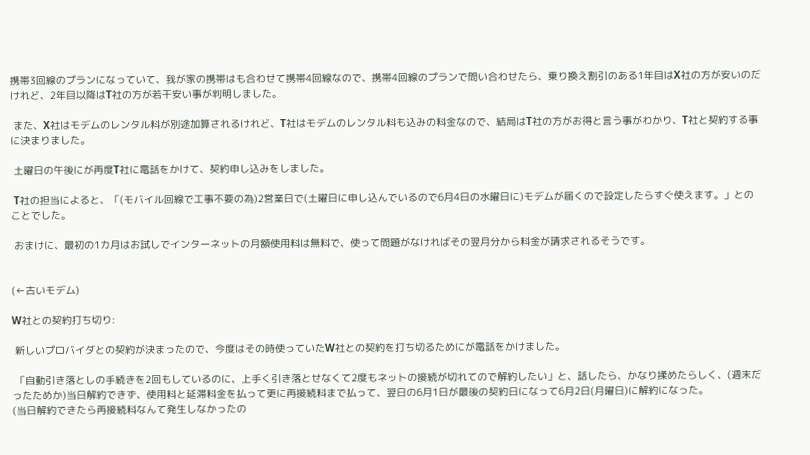携帯3回線のプランになっていて、我が家の携帯はも合わせて携帯4回線なので、携帯4回線のプランで問い合わせたら、乗り換え割引のある1年目はX社の方が安いのだけれど、2年目以降はT社の方が若干安い事が判明しました。

 また、X社はモデムのレンタル料が別途加算されるけれど、T社はモデムのレンタル料も込みの料金なので、結局はT社の方がお得と言う事がわかり、T社と契約する事に決まりました。

 土曜日の午後にが再度T社に電話をかけて、契約申し込みをしました。

 T社の担当によると、「(モバイル回線で工事不要の為)2営業日で(土曜日に申し込んでいるので6月4日の水曜日に)モデムが届くので設定したらすぐ使えます。」とのことでした。

 おまけに、最初の1カ月はお試しでインターネットの月額使用料は無料で、使って問題がなければその翌月分から料金が請求されるそうです。


(←古いモデム)

W社との契約打ち切り:

 新しいプロバイダとの契約が決まったので、今度はその時使っていたW社との契約を打ち切るためにが電話をかけました。

 「自動引き落としの手続きを2回もしているのに、上手く引き落とせなくて2度もネットの接続が切れてので解約したい」と、話したら、かなり揉めたらしく、(週末だったためか)当日解約できず、使用料と延滞料金を払って更に再接続料まで払って、翌日の6月1日が最後の契約日になって6月2日(月曜日)に解約になった。
(当日解約できたら再接続料なんて発生しなかったの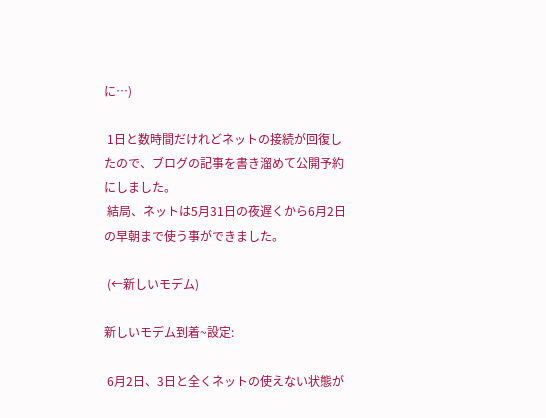に…)

 1日と数時間だけれどネットの接続が回復したので、ブログの記事を書き溜めて公開予約にしました。
 結局、ネットは5月31日の夜遅くから6月2日の早朝まで使う事ができました。

 (←新しいモデム)

新しいモデム到着~設定:

 6月2日、3日と全くネットの使えない状態が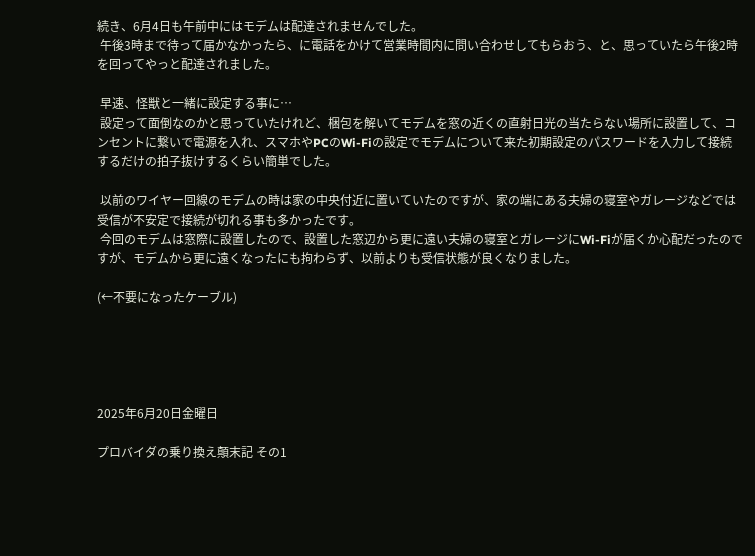続き、6月4日も午前中にはモデムは配達されませんでした。
 午後3時まで待って届かなかったら、に電話をかけて営業時間内に問い合わせしてもらおう、と、思っていたら午後2時を回ってやっと配達されました。

 早速、怪獣と一緒に設定する事に…
 設定って面倒なのかと思っていたけれど、梱包を解いてモデムを窓の近くの直射日光の当たらない場所に設置して、コンセントに繋いで電源を入れ、スマホやPCのWi-Fiの設定でモデムについて来た初期設定のパスワードを入力して接続するだけの拍子抜けするくらい簡単でした。

 以前のワイヤー回線のモデムの時は家の中央付近に置いていたのですが、家の端にある夫婦の寝室やガレージなどでは受信が不安定で接続が切れる事も多かったです。
 今回のモデムは窓際に設置したので、設置した窓辺から更に遠い夫婦の寝室とガレージにWi-Fiが届くか心配だったのですが、モデムから更に遠くなったにも拘わらず、以前よりも受信状態が良くなりました。

(←不要になったケーブル)





2025年6月20日金曜日

プロバイダの乗り換え顛末記 その1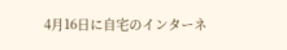4月16日に自宅のインターネ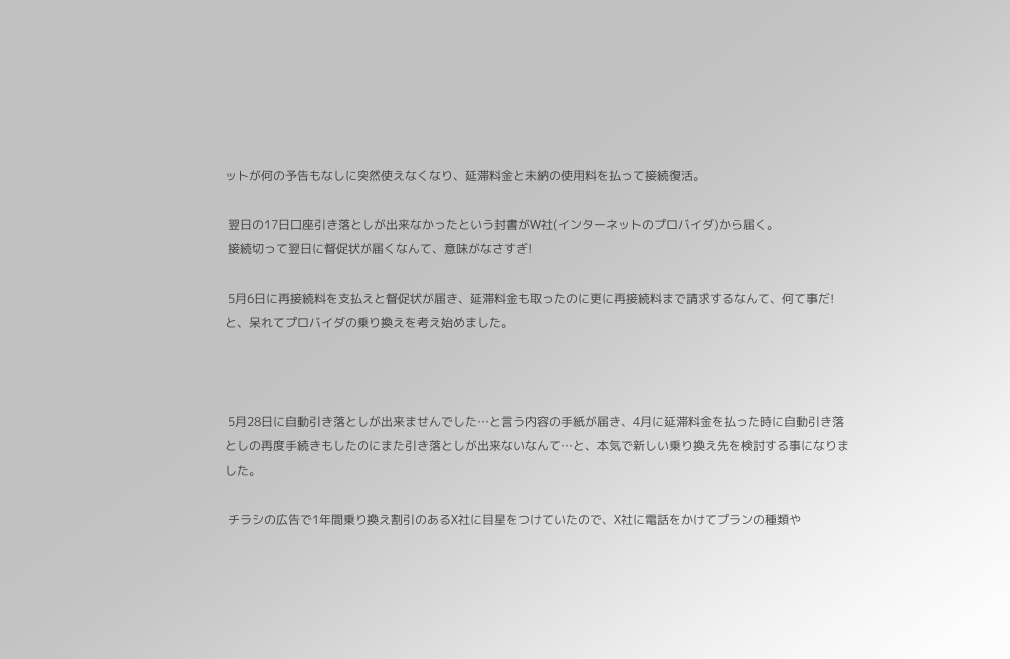ットが何の予告もなしに突然使えなくなり、延滞料金と未納の使用料を払って接続復活。

 翌日の17日口座引き落としが出来なかったという封書がW社(インターネットのプロバイダ)から届く。
 接続切って翌日に督促状が届くなんて、意味がなさすぎ!

 5月6日に再接続料を支払えと督促状が届き、延滞料金も取ったのに更に再接続料まで請求するなんて、何て事だ!と、呆れてプロバイダの乗り換えを考え始めました。



 5月28日に自動引き落としが出来ませんでした…と言う内容の手紙が届き、4月に延滞料金を払った時に自動引き落としの再度手続きもしたのにまた引き落としが出来ないなんて…と、本気で新しい乗り換え先を検討する事になりました。

 チラシの広告で1年間乗り換え割引のあるX社に目星をつけていたので、X社に電話をかけてプランの種類や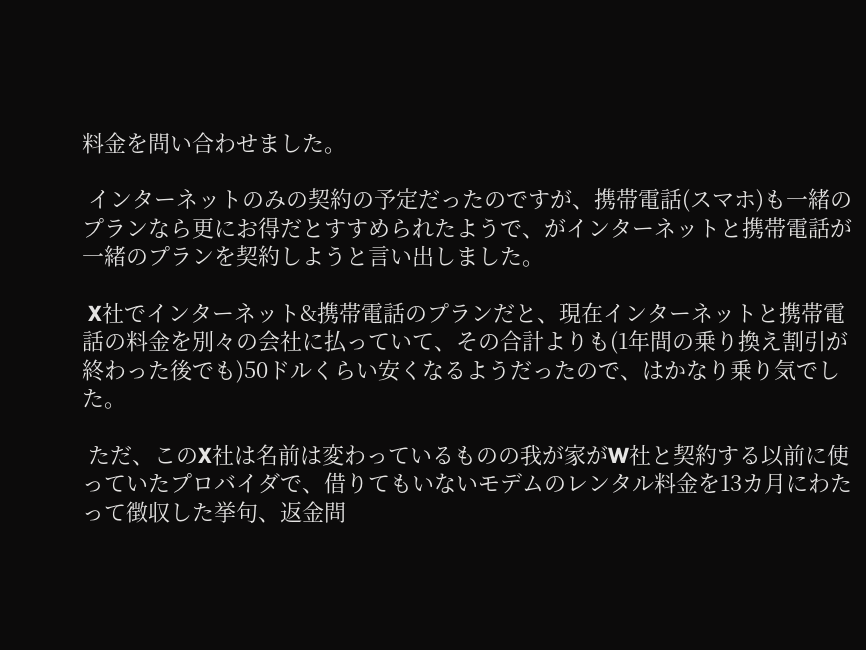料金を問い合わせました。

 インターネットのみの契約の予定だったのですが、携帯電話(スマホ)も一緒のプランなら更にお得だとすすめられたようで、がインターネットと携帯電話が一緒のプランを契約しようと言い出しました。

 X社でインターネット&携帯電話のプランだと、現在インターネットと携帯電話の料金を別々の会社に払っていて、その合計よりも(1年間の乗り換え割引が終わった後でも)50ドルくらい安くなるようだったので、はかなり乗り気でした。

 ただ、このX社は名前は変わっているものの我が家がW社と契約する以前に使っていたプロバイダで、借りてもいないモデムのレンタル料金を13カ月にわたって徴収した挙句、返金問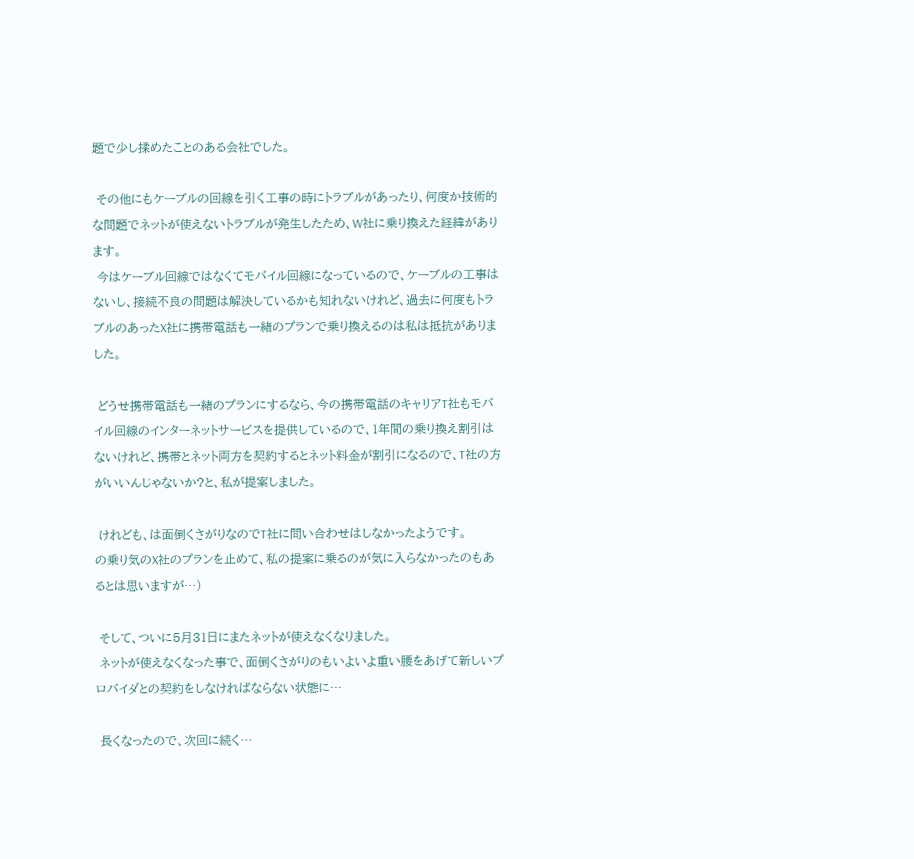題で少し揉めたことのある会社でした。

 その他にもケーブルの回線を引く工事の時にトラブルがあったり、何度か技術的な問題でネットが使えないトラブルが発生したため、W社に乗り換えた経緯があります。
 今はケーブル回線ではなくてモバイル回線になっているので、ケーブルの工事はないし、接続不良の問題は解決しているかも知れないけれど、過去に何度もトラブルのあったX社に携帯電話も一緒のプランで乗り換えるのは私は抵抗がありました。

 どうせ携帯電話も一緒のプランにするなら、今の携帯電話のキャリアT社もモバイル回線のインターネットサービスを提供しているので、1年間の乗り換え割引はないけれど、携帯とネット両方を契約するとネット料金が割引になるので、T社の方がいいんじゃないか?と、私が提案しました。

 けれども、は面倒くさがりなのでT社に問い合わせはしなかったようです。
の乗り気のX社のプランを止めて、私の提案に乗るのが気に入らなかったのもあるとは思いますが…)

 そして、ついに5月31日にまたネットが使えなくなりました。
 ネットが使えなくなった事で、面倒くさがりのもいよいよ重い腰をあげて新しいプロバイダとの契約をしなければならない状態に…

 長くなったので、次回に続く…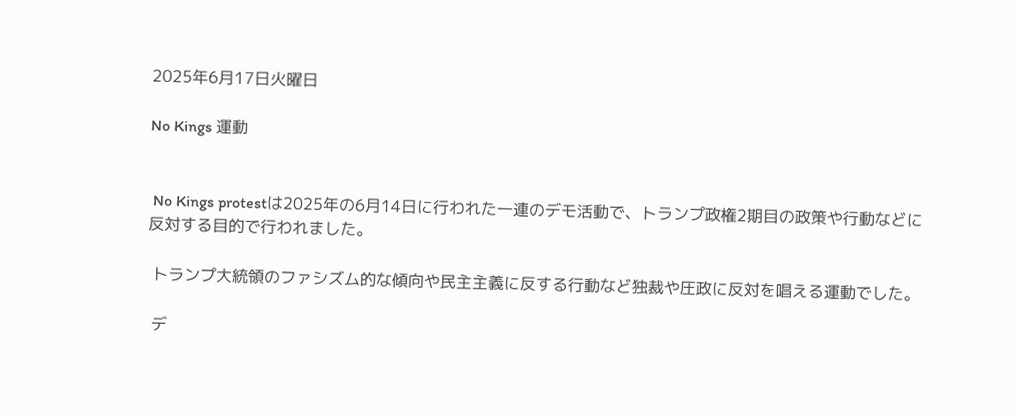2025年6月17日火曜日

No Kings 運動


 No Kings protestは2025年の6月14日に行われた一連のデモ活動で、トランプ政権2期目の政策や行動などに反対する目的で行われました。

 トランプ大統領のファシズム的な傾向や民主主義に反する行動など独裁や圧政に反対を唱える運動でした。

 デ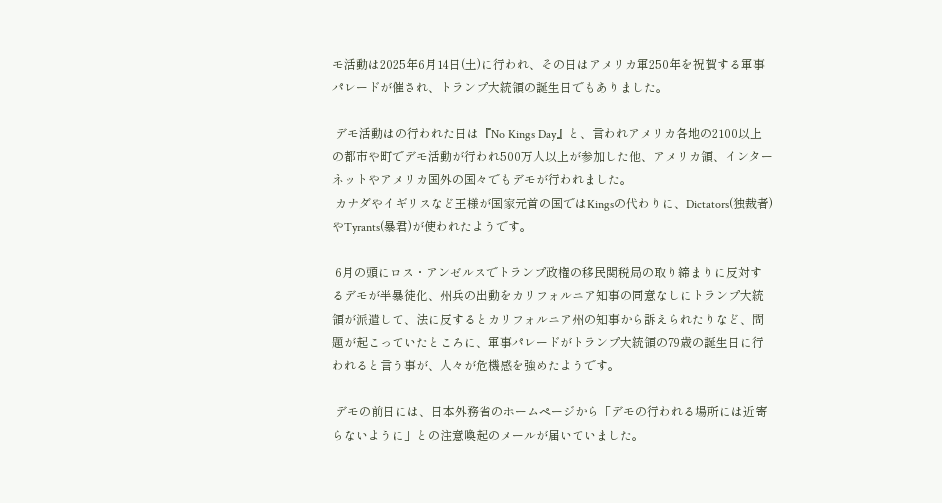モ活動は2025年6月14日(土)に行われ、その日はアメリカ軍250年を祝賀する軍事パレードが催され、トランプ大統領の誕生日でもありました。

 デモ活動はの行われた日は『No Kings Day』と、言われアメリカ各地の2100以上の都市や町でデモ活動が行われ500万人以上が参加した他、アメリカ領、インターネットやアメリカ国外の国々でもデモが行われました。
 カナダやイギリスなど王様が国家元首の国ではKingsの代わりに、Dictators(独裁者)やTyrants(暴君)が使われたようです。

 6月の頭にロス・アンゼルスでトランプ政権の移民関税局の取り締まりに反対するデモが半暴徒化、州兵の出動をカリフォルニア知事の同意なしにトランプ大統領が派遣して、法に反するとカリフォルニア州の知事から訴えられたりなど、問題が起こっていたところに、軍事パレードがトランプ大統領の79歳の誕生日に行われると言う事が、人々が危機感を強めたようです。

 デモの前日には、日本外務省のホームページから「デモの行われる場所には近寄らないように」との注意喚起のメールが届いていました。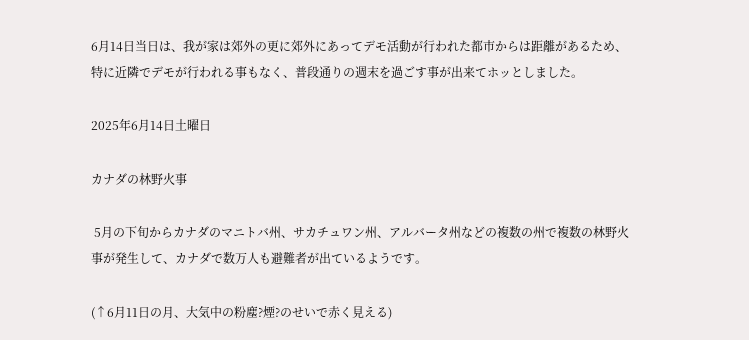6月14日当日は、我が家は郊外の更に郊外にあってデモ活動が行われた都市からは距離があるため、特に近隣でデモが行われる事もなく、普段通りの週末を過ごす事が出来てホッとしました。

2025年6月14日土曜日

カナダの林野火事

 5月の下旬からカナダのマニトバ州、サカチュワン州、アルバータ州などの複数の州で複数の林野火事が発生して、カナダで数万人も避難者が出ているようです。

(↑6月11日の月、大気中の粉塵?煙?のせいで赤く見える)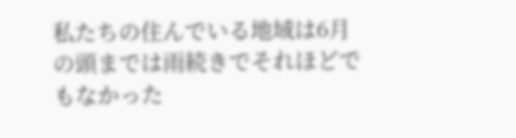私たちの住んでいる地域は6月の頭までは雨続きでそれほどでもなかった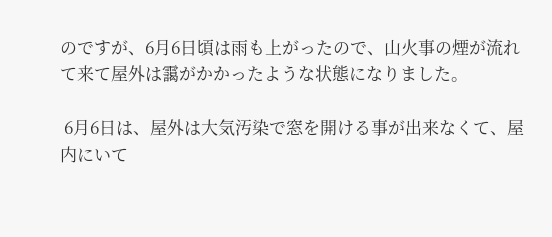のですが、6月6日頃は雨も上がったので、山火事の煙が流れて来て屋外は靄がかかったような状態になりました。

 6月6日は、屋外は大気汚染で窓を開ける事が出来なくて、屋内にいて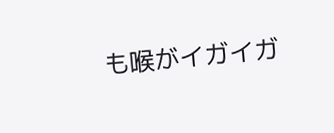も喉がイガイガ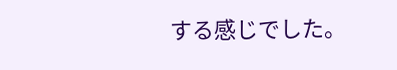する感じでした。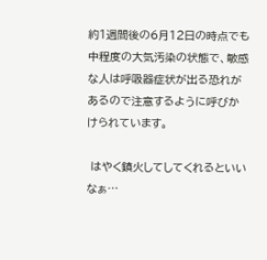約1週間後の6月12日の時点でも中程度の大気汚染の状態で、敏感な人は呼吸器症状が出る恐れがあるので注意するように呼びかけられています。

 はやく鎮火してしてくれるといいなぁ…